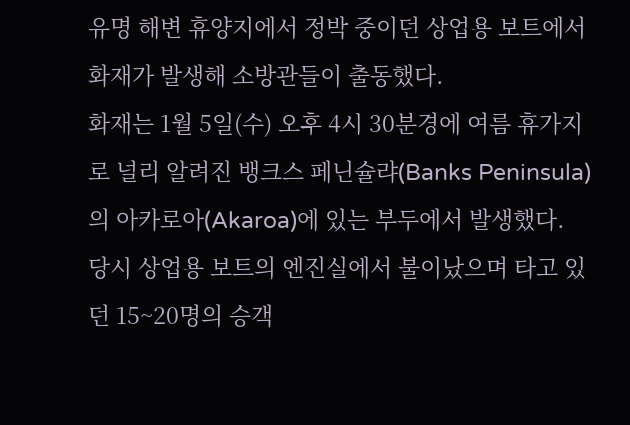유명 해변 휴양지에서 정박 중이던 상업용 보트에서 화재가 발생해 소방관들이 출동했다.
화재는 1월 5일(수) 오후 4시 30분경에 여름 휴가지로 널리 알려진 뱅크스 페닌슐랴(Banks Peninsula)의 아카로아(Akaroa)에 있는 부두에서 발생했다.
당시 상업용 보트의 엔진실에서 불이났으며 타고 있던 15~20명의 승객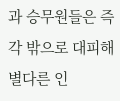과 승무원들은 즉각 밖으로 대피해 별다른 인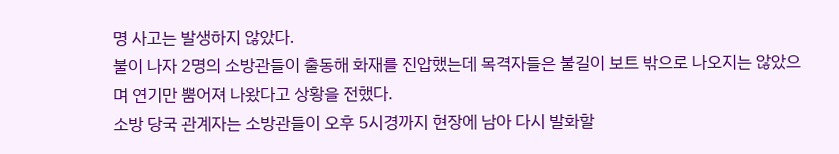명 사고는 발생하지 않았다.
불이 나자 2명의 소방관들이 출동해 화재를 진압했는데 목격자들은 불길이 보트 밖으로 나오지는 않았으며 연기만 뿜어져 나왔다고 상황을 전했다.
소방 당국 관계자는 소방관들이 오후 5시경까지 현장에 남아 다시 발화할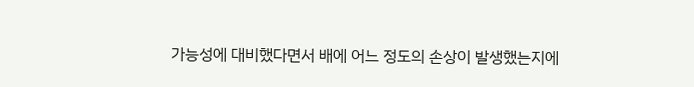가능성에 대비했다면서 배에 어느 정도의 손상이 발생했는지에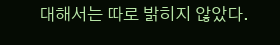대해서는 따로 밝히지 않았다.